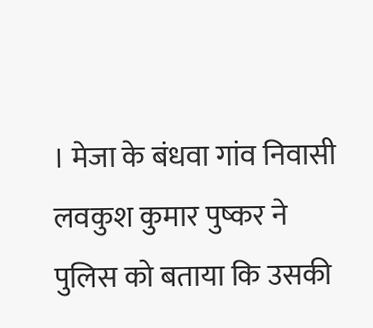। मेजा के बंधवा गांव निवासी लवकुश कुमार पुष्कर ने पुलिस को बताया कि उसकी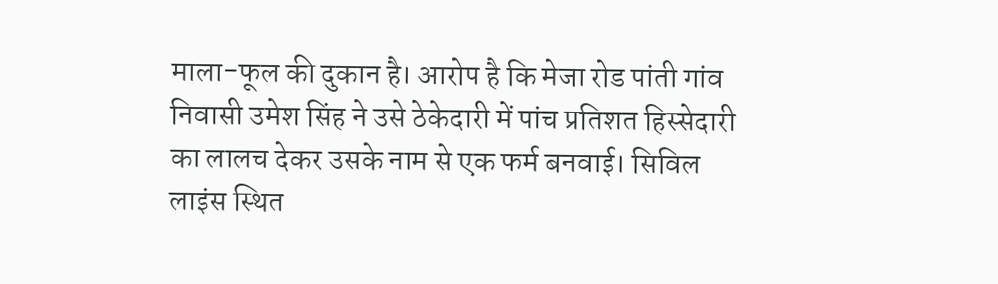माला-फूल की दुकान है। आरोप है कि मेजा रोड पांती गांव निवासी उमेश सिंह ने उसे ठेकेदारी में पांच प्रतिशत हिस्सेदारी का लालच देकर उसके नाम से एक फर्म बनवाई। सिविल लाइंस स्थित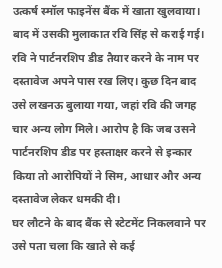उत्कर्ष स्मॉल फाइनेंस बैंक में खाता खुलवाया।
बाद में उसकी मुलाकात रवि सिंह से कराई गई। रवि ने पार्टनरशिप डीड तैयार करने के नाम पर दस्तावेज अपने पास रख लिए। कुछ दिन बाद उसे लखनऊ बुलाया गया, जहां रवि की जगह चार अन्य लोग मिले। आरोप है कि जब उसने पार्टनरशिप डीड पर हस्ताक्षर करने से इन्कार किया तो आरोपियों ने सिम, आधार और अन्य दस्तावेज लेकर धमकी दी।
घर लौटने के बाद बैंक से स्टेटमेंट निकलवाने पर उसे पता चला कि खाते से कई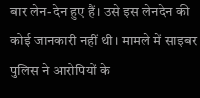बार लेन-देन हुए हैं। उसे इस लेनदेन की कोई जानकारी नहीं थी। मामले में साइबर पुलिस ने आरोपियों के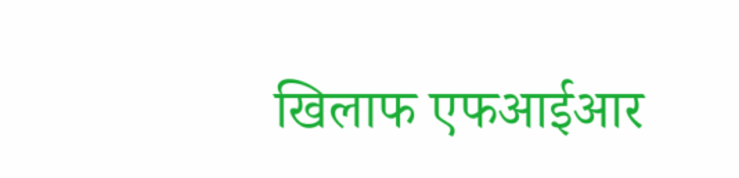खिलाफ एफआईआर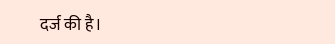दर्ज की है।